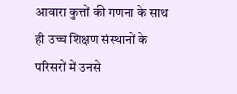आवारा कुत्तों की गणना के साथ ही उच्च शिक्षण संस्थानों के परिसरों में उनसे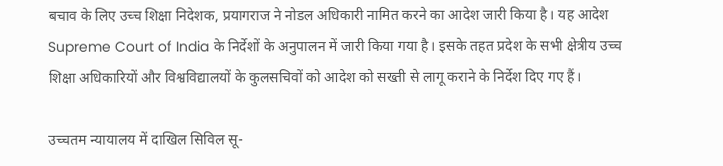बचाव के लिए उच्च शिक्षा निदेशक, प्रयागराज ने नोडल अधिकारी नामित करने का आदेश जारी किया है। यह आदेश Supreme Court of India के निर्देशों के अनुपालन में जारी किया गया है। इसके तहत प्रदेश के सभी क्षेत्रीय उच्च शिक्षा अधिकारियों और विश्वविद्यालयों के कुलसचिवों को आदेश को सख्ती से लागू कराने के निर्देश दिए गए हैं।

उच्चतम न्यायालय में दाखिल सिविल सू-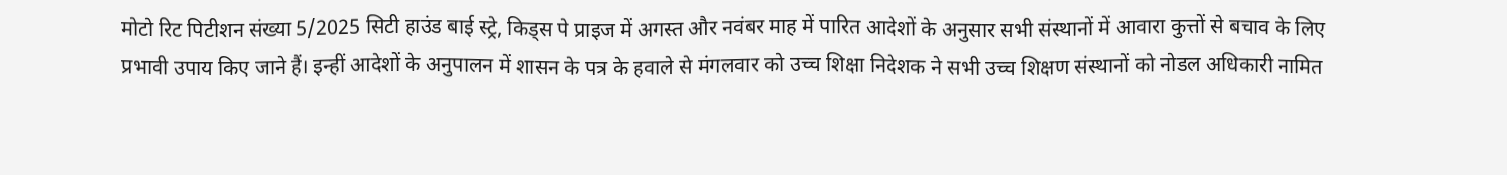मोटो रिट पिटीशन संख्या 5/2025 सिटी हाउंड बाई स्ट्रे, किड्स पे प्राइज में अगस्त और नवंबर माह में पारित आदेशों के अनुसार सभी संस्थानों में आवारा कुत्तों से बचाव के लिए प्रभावी उपाय किए जाने हैं। इन्हीं आदेशों के अनुपालन में शासन के पत्र के हवाले से मंगलवार को उच्च शिक्षा निदेशक ने सभी उच्च शिक्षण संस्थानों को नोडल अधिकारी नामित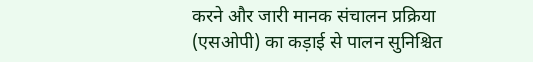करने और जारी मानक संचालन प्रक्रिया (एसओपी) का कड़ाई से पालन सुनिश्चित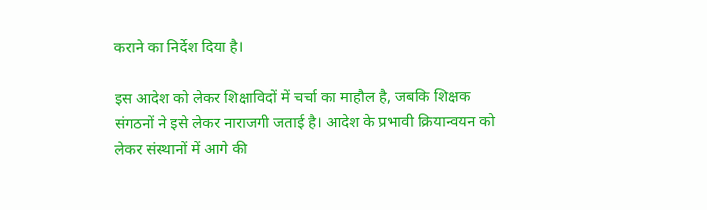कराने का निर्देश दिया है।

इस आदेश को लेकर शिक्षाविदों में चर्चा का माहौल है, जबकि शिक्षक संगठनों ने इसे लेकर नाराजगी जताई है। आदेश के प्रभावी क्रियान्वयन को लेकर संस्थानों में आगे की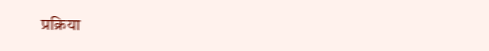प्रक्रिया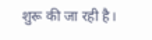शुरू की जा रही है।